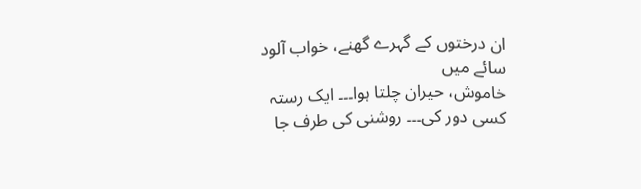ان درختوں کے گہرے گھنے، خواب آلود سائے میں
خاموش، حیران چلتا ہوا۔۔۔ ایک رستہ
کسی دور کی۔۔۔ روشنی کی طرف جا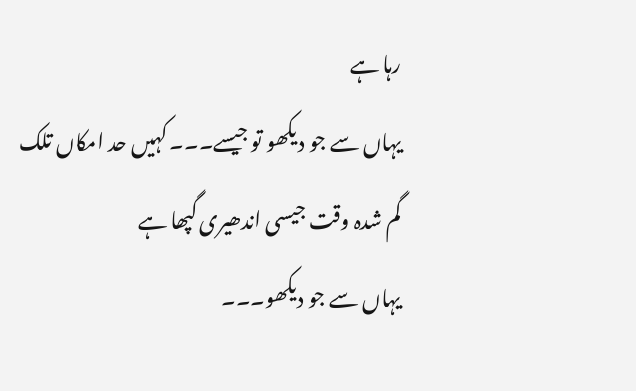رہا ہے
یہاں سے جو دیکھو تو جیسے۔۔۔ کہیں حد امکاں تلک
گم شدہ وقت جیسی اندھیری گپھا ہے
یہاں سے جو دیکھو۔۔۔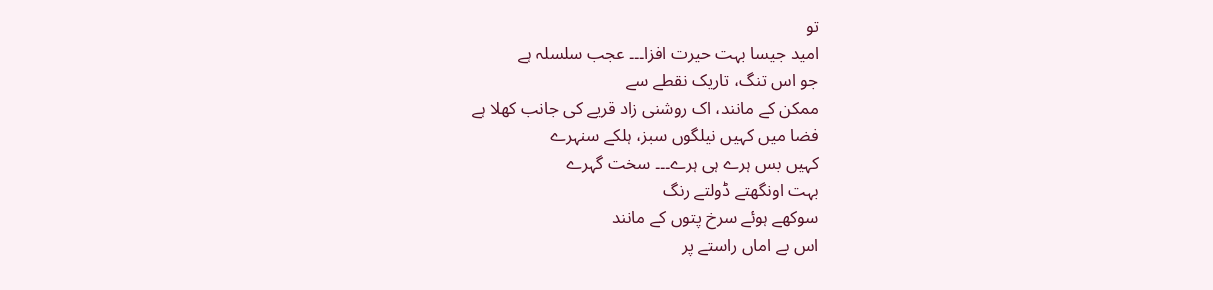تو
امید جیسا بہت حیرت افزا۔۔۔ عجب سلسلہ ہے
جو اس تنگ، تاریک نقطے سے
ممکن کے مانند، اک روشنی زاد قریے کی جانب کھلا ہے
فضا میں کہیں نیلگوں سبز، ہلکے سنہرے
کہیں بس ہرے ہی ہرے۔۔۔ سخت گہرے
بہت اونگھتے ڈولتے رنگ
سوکھے ہوئے سرخ پتوں کے مانند
اس بے اماں راستے پر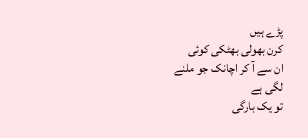پڑے ہیں
کرن بھولی بھٹکی کوئی
ان سے آ کر اچانک جو ملنے لگی ہے
تو یک بارگی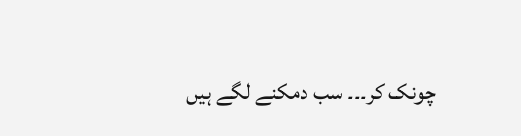چونک کر۔۔۔ سب دمکنے لگے ہیں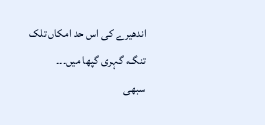اندھیرے کی اس حد امکاں تلک
تنگ، گہری گپھا میں۔۔۔
سبھی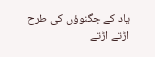یاد کے جگنوؤں کی طرح
اڑتے اڑتے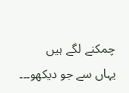چمکنے لگے ہیں
یہاں سے جو دیکھو۔۔۔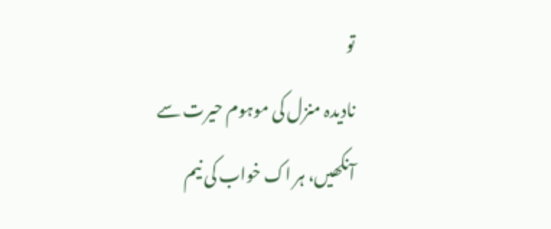تو
نادیدہ منزل کی موہوم حیرت سے
آنکھیں، ہر اک خواب کی نیم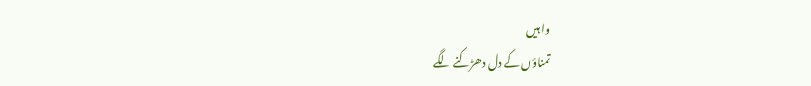وا ہیں
تمناؤں کے دل دھڑکنے لگے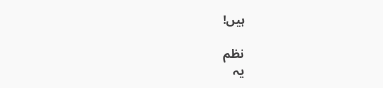ہیں!

نظم
یہ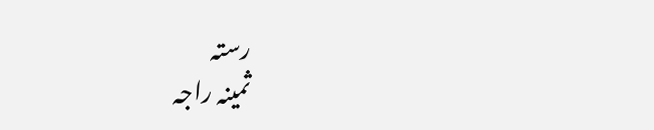رستہ
ثمینہ راجہ